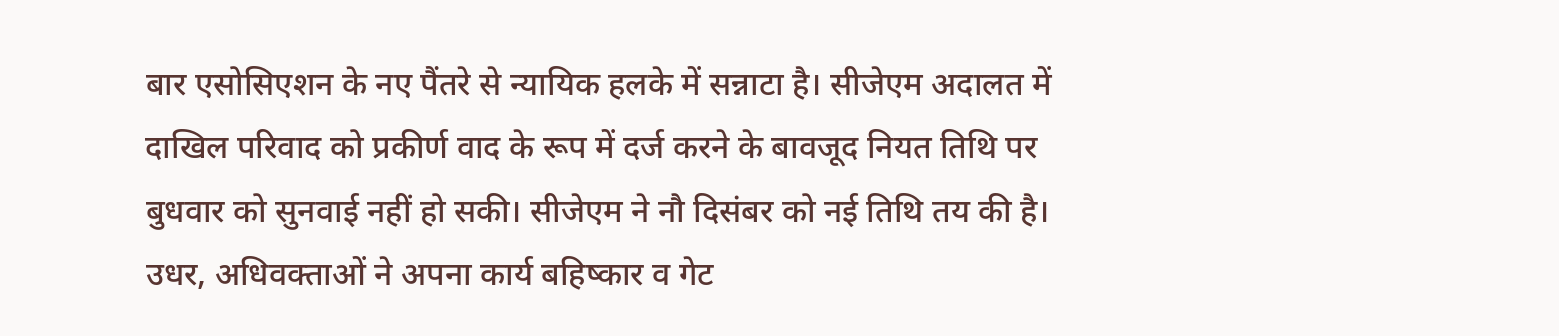बार एसोसिएशन के नए पैंतरे से न्यायिक हलके में सन्नाटा है। सीजेएम अदालत में दाखिल परिवाद को प्रकीर्ण वाद के रूप में दर्ज करने के बावजूद नियत तिथि पर बुधवार को सुनवाई नहीं हो सकी। सीजेएम ने नौ दिसंबर को नई तिथि तय की है। उधर, अधिवक्ताओं ने अपना कार्य बहिष्कार व गेट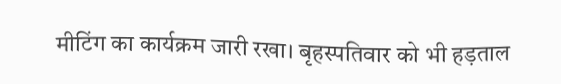मीटिंग का कार्यक्रम जारी रखा। बृहस्पतिवार को भी हड़ताल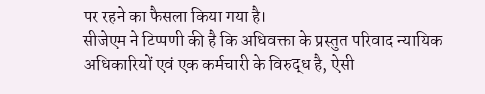पर रहने का फैसला किया गया है।
सीजेएम ने टिप्पणी की है कि अधिवक्ता के प्रस्तुत परिवाद न्यायिक अधिकारियों एवं एक कर्मचारी के विरुद्ध है, ऐसी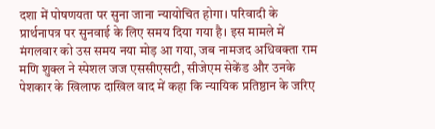दशा में पोषणयता पर सुना जाना न्यायोचित होगा। परिवादी के प्रार्थनापत्र पर सुनवाई के लिए समय दिया गया है। इस मामले में मंगलवार को उस समय नया मोड़ आ गया, जब नामजद अधिवक्ता राम मणि शुक्ल ने स्पेशल जज एससीएसटी, सीजेएम सेकेंड और उनके पेशकार के खिलाफ दाखिल वाद में कहा कि न्यायिक प्रतिष्ठान के जरिए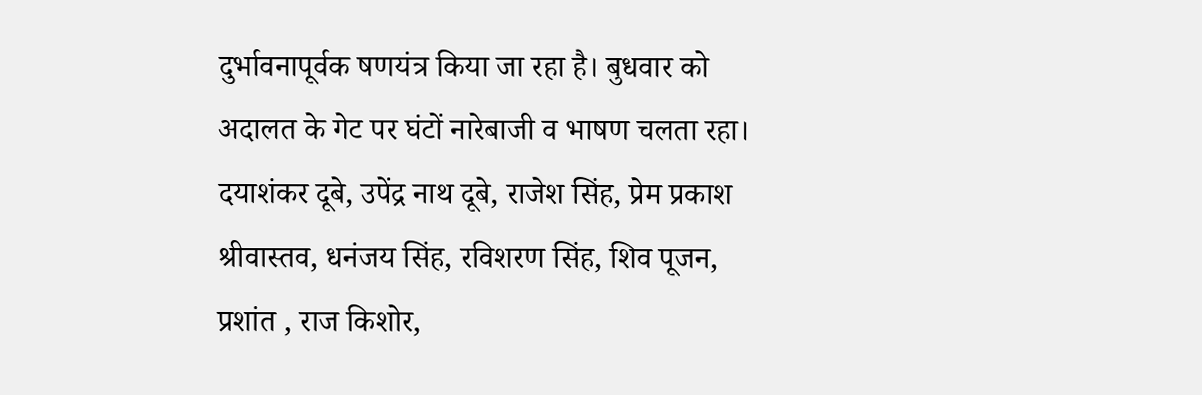दुर्भावनापूर्वक षणयंत्र किया जा रहा है। बुधवार को अदालत के गेट पर घंटों नारेबाजी व भाषण चलता रहा। दयाशंकर दूबे, उपेंद्र नाथ दूबे, राजेश सिंह, प्रेम प्रकाश श्रीवास्तव, धनंजय सिंह, रविशरण सिंह, शिव पूजन, प्रशांत , राज किशोर,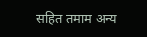सहित तमाम अन्य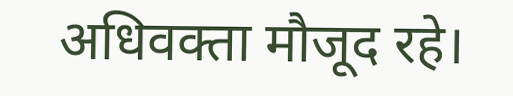अधिवक्ता मौजूद रहे।